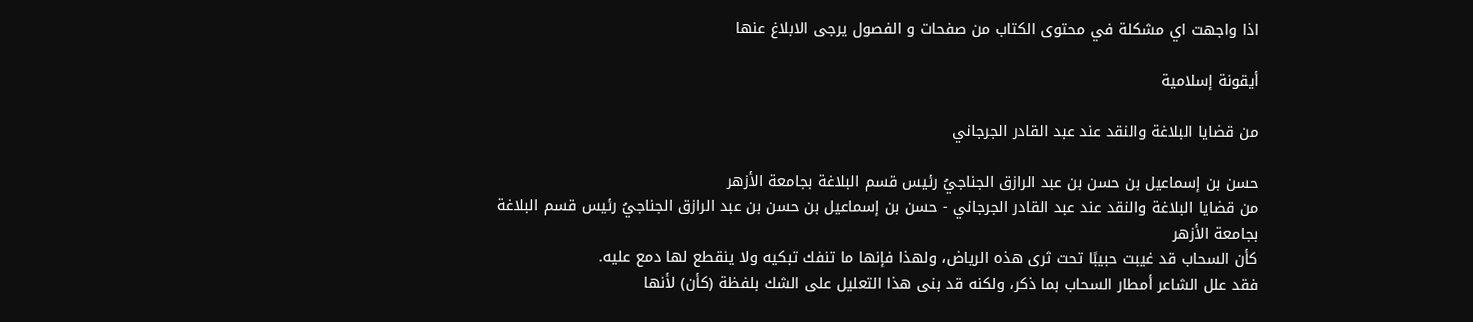اذا واجهت اي مشكلة في محتوى الكتاب من صفحات و الفصول يرجى الابلاغ عنها

أيقونة إسلامية

من قضايا البلاغة والنقد عند عبد القادر الجرجاني

حسن بن إسماعيل بن حسن بن عبد الرازق الجناجيُ رئيس قسم البلاغة بجامعة الأزهر
من قضايا البلاغة والنقد عند عبد القادر الجرجاني - حسن بن إسماعيل بن حسن بن عبد الرازق الجناجيُ رئيس قسم البلاغة بجامعة الأزهر
كأن السحاب قد غيبت حبيبًا تحت ثرى هذه الرياض، ولهذا فإنها ما تنفك تبكيه ولا ينقطع لها دمع عليه.
فقد علل الشاعر أمطار السحاب بما ذكر، ولكنه قد بنى هذا التعليل على الشك بلفظة (كأن) لأنها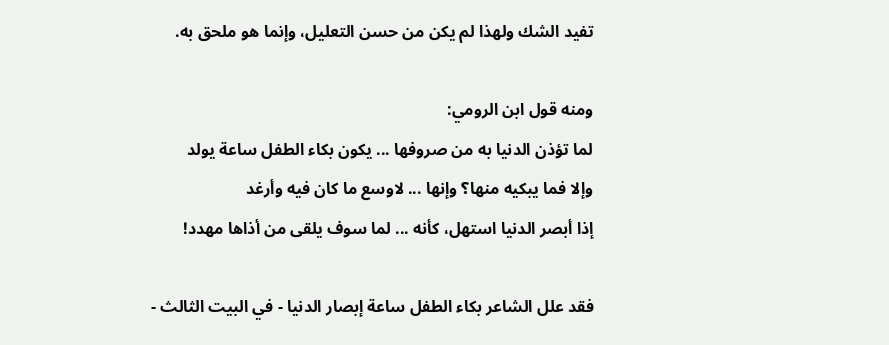تفيد الشك ولهذا لم يكن من حسن التعليل، وإنما هو ملحق به.

ومنه قول ابن الرومي:
لما تؤذن الدنيا به من صروفها ... يكون بكاء الطفل ساعة يولد
وإلا فما يبكيه منها؟ وإنها ... لاوسع ما كان فيه وأرغد
إذا أبصر الدنيا استهل، كأنه ... لما سوف يلقى من أذاها مهدد!

فقد علل الشاعر بكاء الطفل ساعة إبصار الدنيا - في البيت الثالث -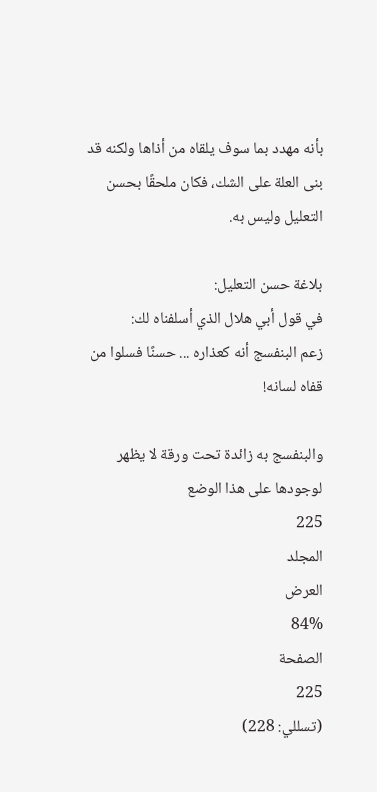بأنه مهدد بما سوف يلقاه من أذاها ولكنه قد بنى العلة على الشك، فكان ملحقًا بحسن التعليل وليس به.

بلاغة حسن التعليل:
في قول أبي هلال الذي أسلفناه لك:
زعم البنفسج أنه كعذاره ... حسنًا فسلوا من قفاه لسانه!

والبنفسج به زائدة تحت ورقة لا يظهر لوجودها على هذا الوضع
225
المجلد
العرض
84%
الصفحة
225
(تسللي: 228)